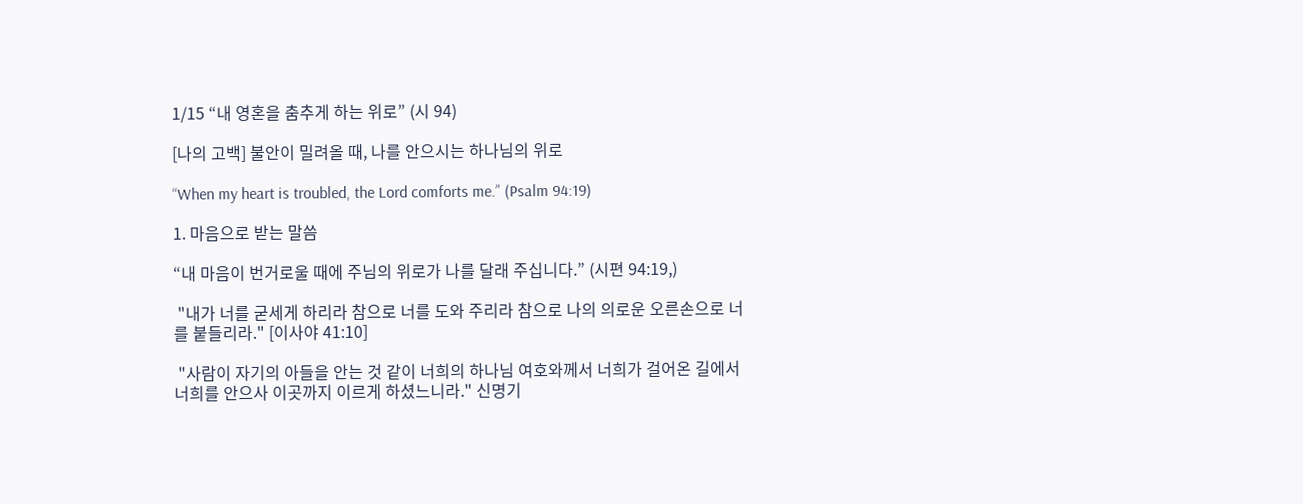1/15 “내 영혼을 춤추게 하는 위로” (시 94)

[나의 고백] 불안이 밀려올 때, 나를 안으시는 하나님의 위로

“When my heart is troubled, the Lord comforts me.” (Psalm 94:19)

1. 마음으로 받는 말씀

“내 마음이 번거로울 때에 주님의 위로가 나를 달래 주십니다.” (시편 94:19,)

 "내가 너를 굳세게 하리라 참으로 너를 도와 주리라 참으로 나의 의로운 오른손으로 너를 붙들리라." [이사야 41:10]

 "사람이 자기의 아들을 안는 것 같이 너희의 하나님 여호와께서 너희가 걸어온 길에서 너희를 안으사 이곳까지 이르게 하셨느니라." 신명기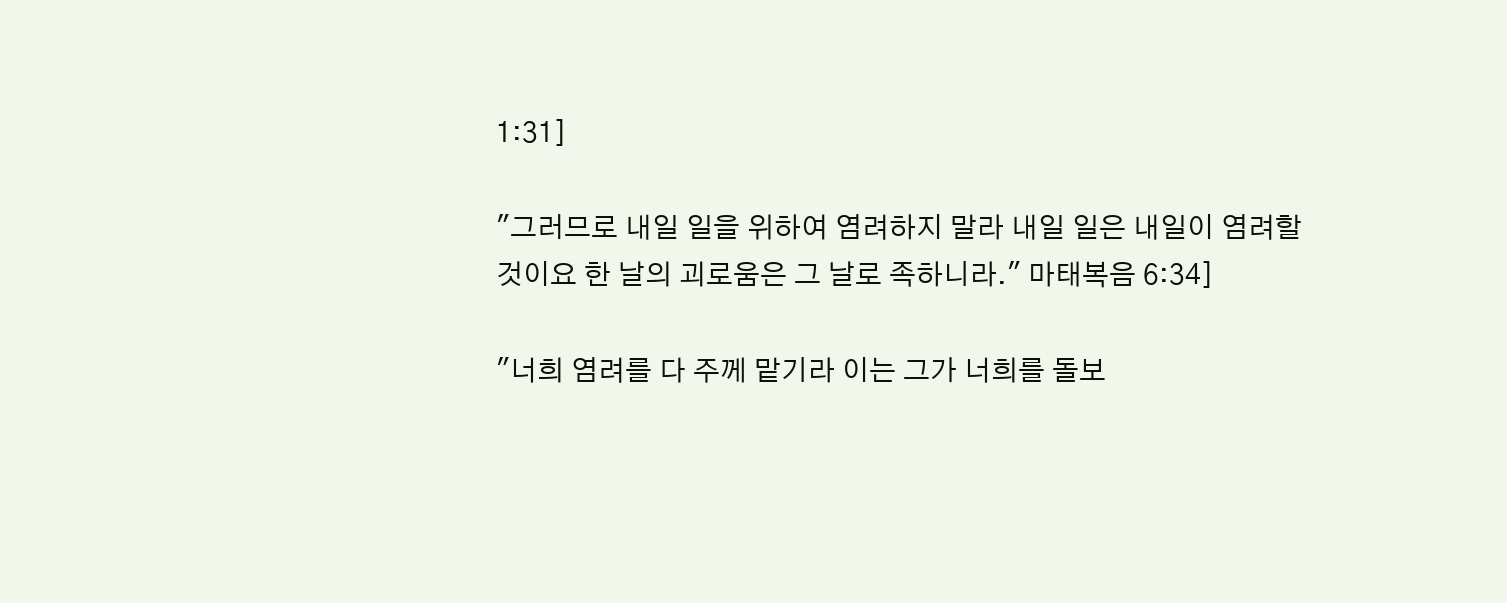1:31]

"그러므로 내일 일을 위하여 염려하지 말라 내일 일은 내일이 염려할 것이요 한 날의 괴로움은 그 날로 족하니라." 마태복음 6:34]

"너희 염려를 다 주께 맡기라 이는 그가 너희를 돌보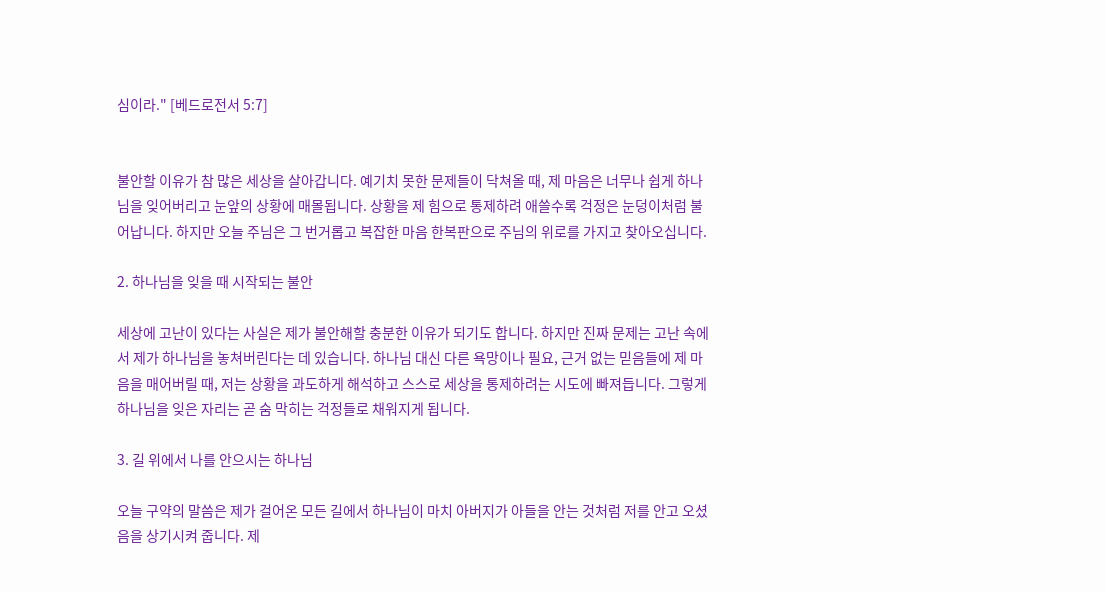심이라." [베드로전서 5:7]


불안할 이유가 참 많은 세상을 살아갑니다. 예기치 못한 문제들이 닥쳐올 때, 제 마음은 너무나 쉽게 하나님을 잊어버리고 눈앞의 상황에 매몰됩니다. 상황을 제 힘으로 통제하려 애쓸수록 걱정은 눈덩이처럼 불어납니다. 하지만 오늘 주님은 그 번거롭고 복잡한 마음 한복판으로 주님의 위로를 가지고 찾아오십니다.

2. 하나님을 잊을 때 시작되는 불안

세상에 고난이 있다는 사실은 제가 불안해할 충분한 이유가 되기도 합니다. 하지만 진짜 문제는 고난 속에서 제가 하나님을 놓쳐버린다는 데 있습니다. 하나님 대신 다른 욕망이나 필요, 근거 없는 믿음들에 제 마음을 매어버릴 때, 저는 상황을 과도하게 해석하고 스스로 세상을 통제하려는 시도에 빠져듭니다. 그렇게 하나님을 잊은 자리는 곧 숨 막히는 걱정들로 채워지게 됩니다.

3. 길 위에서 나를 안으시는 하나님

오늘 구약의 말씀은 제가 걸어온 모든 길에서 하나님이 마치 아버지가 아들을 안는 것처럼 저를 안고 오셨음을 상기시켜 줍니다. 제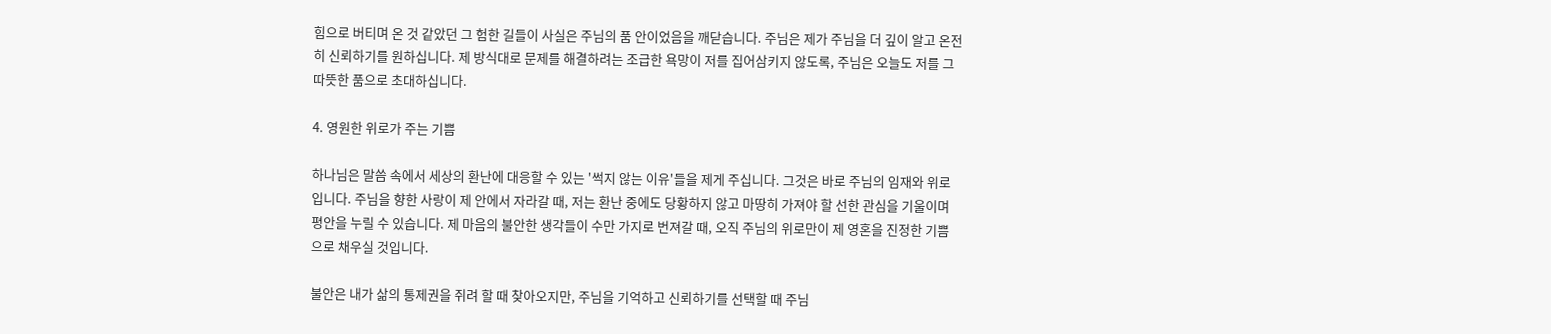힘으로 버티며 온 것 같았던 그 험한 길들이 사실은 주님의 품 안이었음을 깨닫습니다. 주님은 제가 주님을 더 깊이 알고 온전히 신뢰하기를 원하십니다. 제 방식대로 문제를 해결하려는 조급한 욕망이 저를 집어삼키지 않도록, 주님은 오늘도 저를 그 따뜻한 품으로 초대하십니다.

4. 영원한 위로가 주는 기쁨

하나님은 말씀 속에서 세상의 환난에 대응할 수 있는 '썩지 않는 이유'들을 제게 주십니다. 그것은 바로 주님의 임재와 위로입니다. 주님을 향한 사랑이 제 안에서 자라갈 때, 저는 환난 중에도 당황하지 않고 마땅히 가져야 할 선한 관심을 기울이며 평안을 누릴 수 있습니다. 제 마음의 불안한 생각들이 수만 가지로 번져갈 때, 오직 주님의 위로만이 제 영혼을 진정한 기쁨으로 채우실 것입니다.

불안은 내가 삶의 통제권을 쥐려 할 때 찾아오지만, 주님을 기억하고 신뢰하기를 선택할 때 주님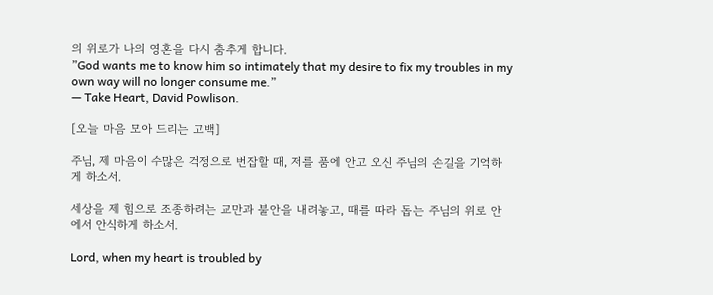의 위로가 나의 영혼을 다시 춤추게 합니다.
”God wants me to know him so intimately that my desire to fix my troubles in my own way will no longer consume me.”
— Take Heart, David Powlison.

[오늘 마음 모아 드리는 고백]

주님, 제 마음이 수많은 걱정으로 번잡할 때, 저를 품에 안고 오신 주님의 손길을 기억하게 하소서.

세상을 제 힘으로 조종하려는 교만과 불안을 내려놓고, 때를 따라 돕는 주님의 위로 안에서 안식하게 하소서.

Lord, when my heart is troubled by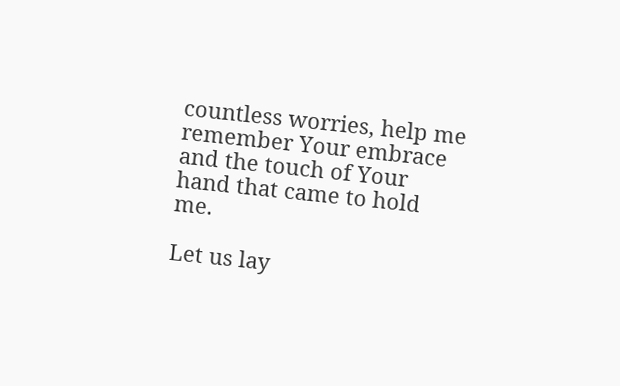countless worries, help me remember Your embrace and the touch of Your hand that came to hold me.

Let us lay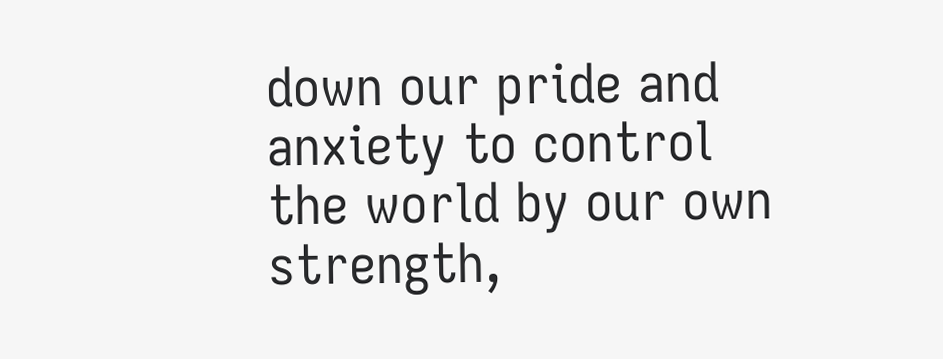down our pride and anxiety to control the world by our own strength,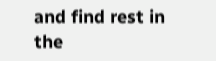and find rest in the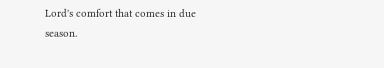Lord's comfort that comes in due season.